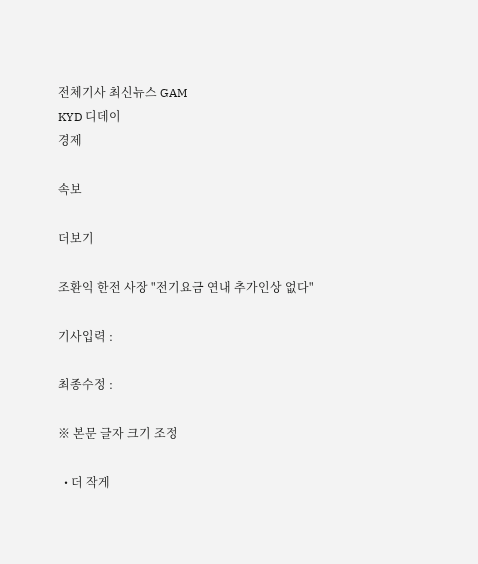전체기사 최신뉴스 GAM
KYD 디데이
경제

속보

더보기

조환익 한전 사장 "전기요금 연내 추가인상 없다"

기사입력 :

최종수정 :

※ 본문 글자 크기 조정

  • 더 작게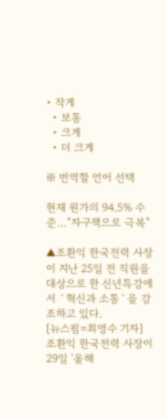• 작게
  • 보통
  • 크게
  • 더 크게

※ 번역할 언어 선택

현재 원가의 94.5% 수준…"자구책으로 극복"

▲조환익 한국전력 사장이 지난 25일 전 직원을 대상으로 한 신년특강에서 `혁신과 소통`을 강조하고 있다.
[뉴스핌=최영수 기자] 조환익 한국전력 사장이 29일 '올해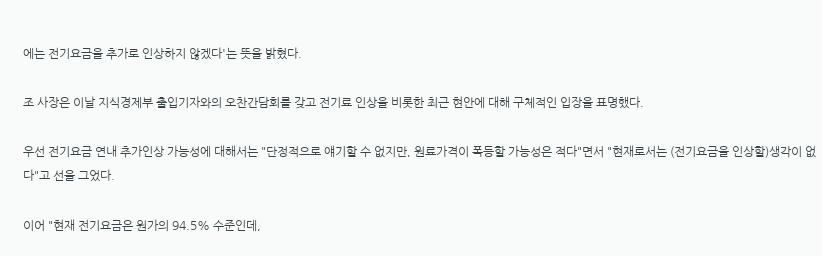에는 전기요금을 추가로 인상하지 않겠다'는 뜻을 밝혔다.

조 사장은 이날 지식경제부 출입기자와의 오찬간담회를 갖고 전기료 인상을 비롯한 최근 현안에 대해 구체적인 입장을 표명했다.

우선 전기요금 연내 추가인상 가능성에 대해서는 "단정적으로 얘기할 수 없지만, 원료가격이 폭등할 가능성은 적다"면서 "현재로서는 (전기요금을 인상할)생각이 없다"고 선을 그었다.

이어 "현재 전기요금은 원가의 94.5% 수준인데,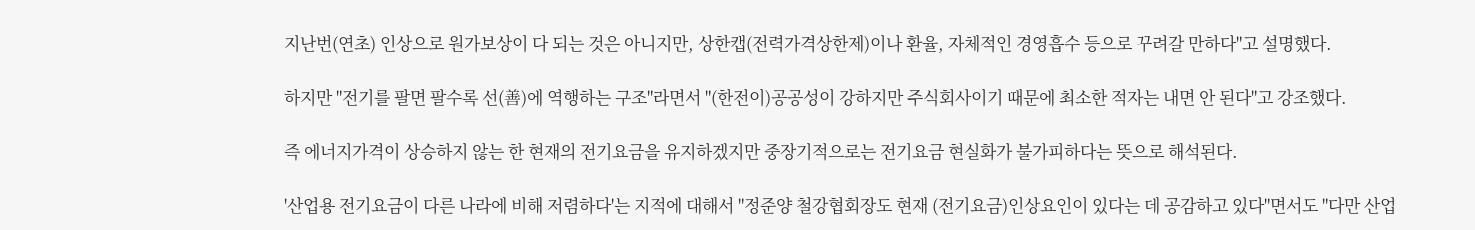지난번(연초) 인상으로 원가보상이 다 되는 것은 아니지만, 상한캡(전력가격상한제)이나 환율, 자체적인 경영흡수 등으로 꾸려갈 만하다"고 설명했다.

하지만 "전기를 팔면 팔수록 선(善)에 역행하는 구조"라면서 "(한전이)공공성이 강하지만 주식회사이기 때문에 최소한 적자는 내면 안 된다"고 강조했다.

즉 에너지가격이 상승하지 않는 한 현재의 전기요금을 유지하겠지만 중장기적으로는 전기요금 현실화가 불가피하다는 뜻으로 해석된다.

'산업용 전기요금이 다른 나라에 비해 저렴하다'는 지적에 대해서 "정준양 철강협회장도 현재 (전기요금)인상요인이 있다는 데 공감하고 있다"면서도 "다만 산업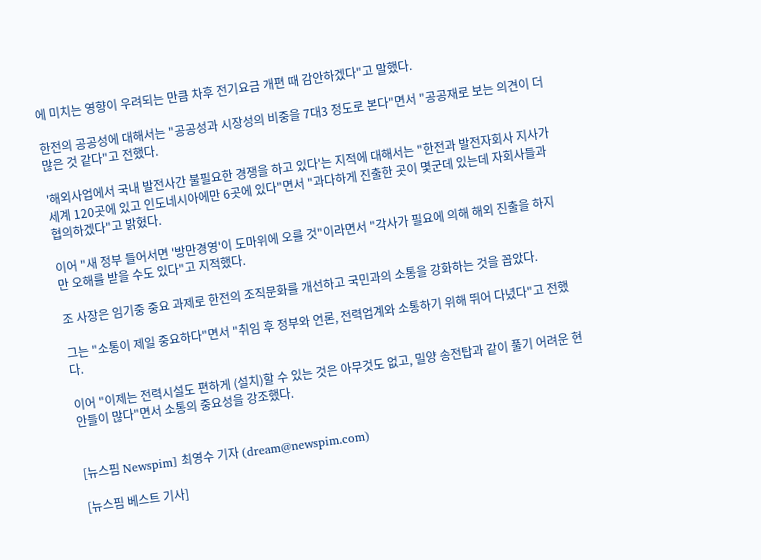에 미치는 영향이 우려되는 만큼 차후 전기요금 개편 때 감안하겠다"고 말했다.

한전의 공공성에 대해서는 "공공성과 시장성의 비중을 7대3 정도로 본다"면서 "공공재로 보는 의견이 더 많은 것 같다"고 전했다.

'해외사업에서 국내 발전사간 불필요한 경쟁을 하고 있다'는 지적에 대해서는 "한전과 발전자회사 지사가 세계 120곳에 있고 인도네시아에만 6곳에 있다"면서 "과다하게 진출한 곳이 몇군데 있는데 자회사들과 협의하겠다"고 밝혔다.

이어 "새 정부 들어서면 '방만경영'이 도마위에 오를 것"이라면서 "각사가 필요에 의해 해외 진출을 하지만 오해를 받을 수도 있다"고 지적했다.

조 사장은 임기중 중요 과제로 한전의 조직문화를 개선하고 국민과의 소통을 강화하는 것을 꼽았다.

그는 "소통이 제일 중요하다"면서 "취임 후 정부와 언론, 전력업계와 소통하기 위해 뛰어 다녔다"고 전했다.

이어 "이제는 전력시설도 편하게 (설치)할 수 있는 것은 아무것도 없고, 밀양 송전탑과 같이 풀기 어려운 현안들이 많다"면서 소통의 중요성을 강조했다.


[뉴스핌 Newspim] 최영수 기자 (dream@newspim.com)

[뉴스핌 베스트 기사]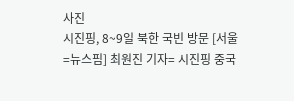사진
시진핑, 8~9일 북한 국빈 방문 [서울=뉴스핌] 최원진 기자= 시진핑 중국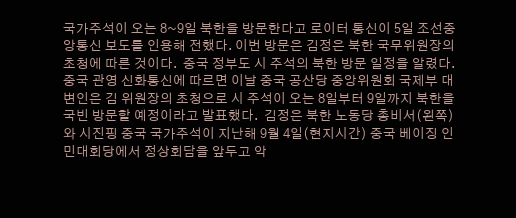국가주석이 오는 8~9일 북한을 방문한다고 로이터 통신이 5일 조선중앙통신 보도를 인용해 전했다. 이번 방문은 김정은 북한 국무위원장의 초청에 따른 것이다.  중국 정부도 시 주석의 북한 방문 일정을 알렸다. 중국 관영 신화통신에 따르면 이날 중국 공산당 중앙위원회 국제부 대변인은 김 위원장의 초청으로 시 주석이 오는 8일부터 9일까지 북한을 국빈 방문할 예정이라고 발표했다.  김정은 북한 노동당 총비서(왼쪽)와 시진핑 중국 국가주석이 지난해 9월 4일(현지시간) 중국 베이징 인민대회당에서 정상회담을 앞두고 악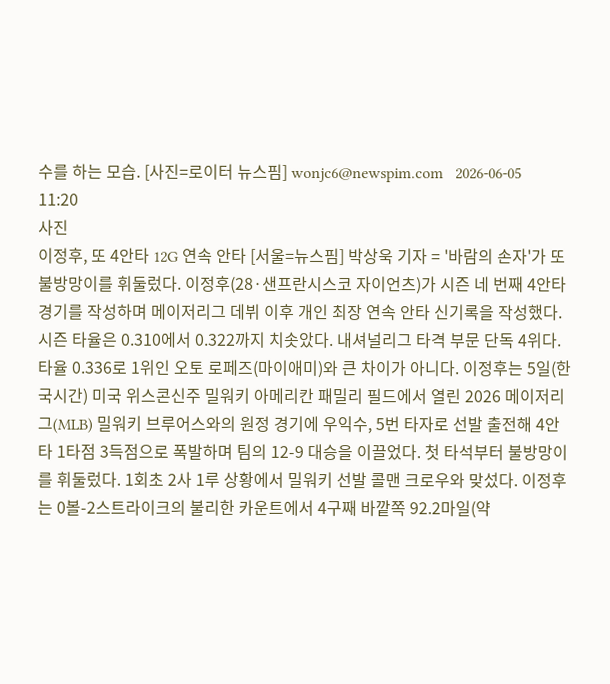수를 하는 모습. [사진=로이터 뉴스핌] wonjc6@newspim.com   2026-06-05 11:20
사진
이정후, 또 4안타 12G 연속 안타 [서울=뉴스핌] 박상욱 기자 = '바람의 손자'가 또 불방망이를 휘둘렀다. 이정후(28·샌프란시스코 자이언츠)가 시즌 네 번째 4안타 경기를 작성하며 메이저리그 데뷔 이후 개인 최장 연속 안타 신기록을 작성했다. 시즌 타율은 0.310에서 0.322까지 치솟았다. 내셔널리그 타격 부문 단독 4위다. 타율 0.336로 1위인 오토 로페즈(마이애미)와 큰 차이가 아니다. 이정후는 5일(한국시간) 미국 위스콘신주 밀워키 아메리칸 패밀리 필드에서 열린 2026 메이저리그(MLB) 밀워키 브루어스와의 원정 경기에 우익수, 5번 타자로 선발 출전해 4안타 1타점 3득점으로 폭발하며 팀의 12-9 대승을 이끌었다. 첫 타석부터 불방망이를 휘둘렀다. 1회초 2사 1루 상황에서 밀워키 선발 콜맨 크로우와 맞섰다. 이정후는 0볼-2스트라이크의 불리한 카운트에서 4구째 바깥쪽 92.2마일(약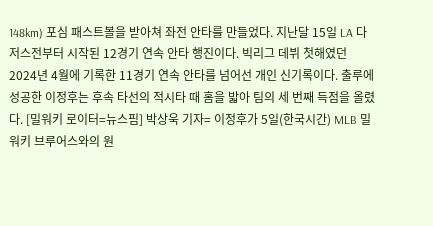148km) 포심 패스트볼을 받아쳐 좌전 안타를 만들었다. 지난달 15일 LA 다저스전부터 시작된 12경기 연속 안타 행진이다. 빅리그 데뷔 첫해였던 2024년 4월에 기록한 11경기 연속 안타를 넘어선 개인 신기록이다. 출루에 성공한 이정후는 후속 타선의 적시타 때 홈을 밟아 팀의 세 번째 득점을 올렸다. [밀워키 로이터=뉴스핌] 박상욱 기자= 이정후가 5일(한국시간) MLB 밀워키 브루어스와의 원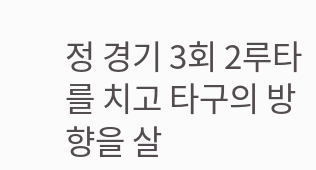정 경기 3회 2루타를 치고 타구의 방향을 살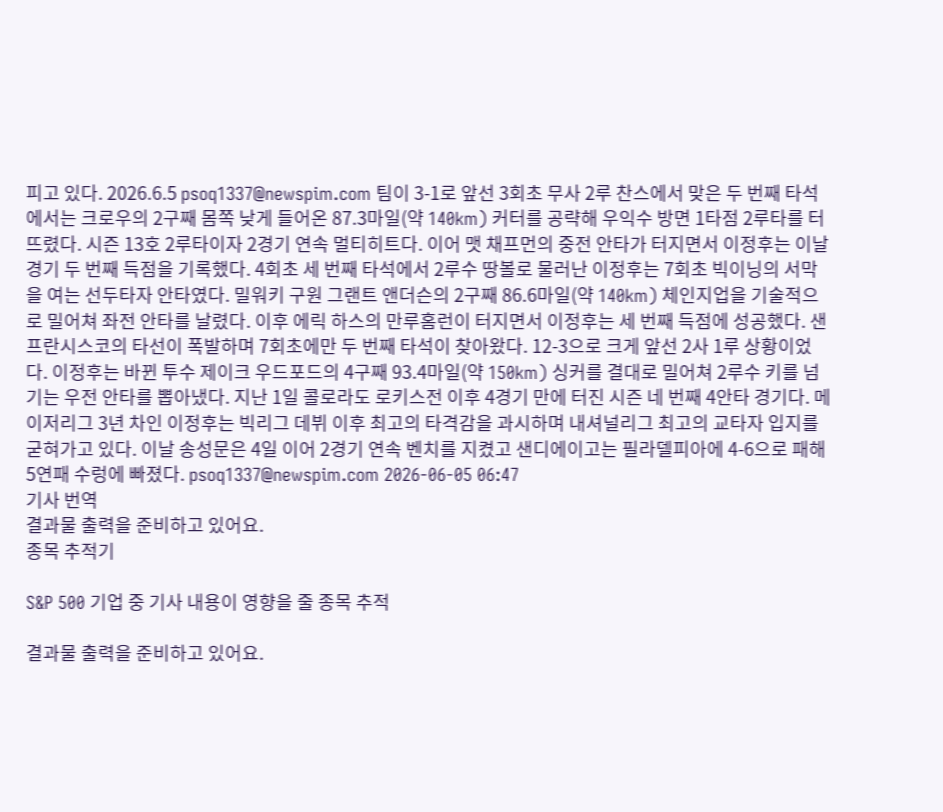피고 있다. 2026.6.5 psoq1337@newspim.com 팀이 3-1로 앞선 3회초 무사 2루 찬스에서 맞은 두 번째 타석에서는 크로우의 2구째 몸쪽 낮게 들어온 87.3마일(약 140km) 커터를 공략해 우익수 방면 1타점 2루타를 터뜨렸다. 시즌 13호 2루타이자 2경기 연속 멀티히트다. 이어 맷 채프먼의 중전 안타가 터지면서 이정후는 이날 경기 두 번째 득점을 기록했다. 4회초 세 번째 타석에서 2루수 땅볼로 물러난 이정후는 7회초 빅이닝의 서막을 여는 선두타자 안타였다. 밀워키 구원 그랜트 앤더슨의 2구째 86.6마일(약 140km) 체인지업을 기술적으로 밀어쳐 좌전 안타를 날렸다. 이후 에릭 하스의 만루홈런이 터지면서 이정후는 세 번째 득점에 성공했다. 샌프란시스코의 타선이 폭발하며 7회초에만 두 번째 타석이 찾아왔다. 12-3으로 크게 앞선 2사 1루 상황이었다. 이정후는 바뀐 투수 제이크 우드포드의 4구째 93.4마일(약 150km) 싱커를 결대로 밀어쳐 2루수 키를 넘기는 우전 안타를 뽑아냈다. 지난 1일 콜로라도 로키스전 이후 4경기 만에 터진 시즌 네 번째 4안타 경기다. 메이저리그 3년 차인 이정후는 빅리그 데뷔 이후 최고의 타격감을 과시하며 내셔널리그 최고의 교타자 입지를 굳혀가고 있다. 이날 송성문은 4일 이어 2경기 연속 벤치를 지켰고 샌디에이고는 필라델피아에 4-6으로 패해 5연패 수렁에 빠졌다. psoq1337@newspim.com 2026-06-05 06:47
기사 번역
결과물 출력을 준비하고 있어요.
종목 추적기

S&P 500 기업 중 기사 내용이 영향을 줄 종목 추적

결과물 출력을 준비하고 있어요.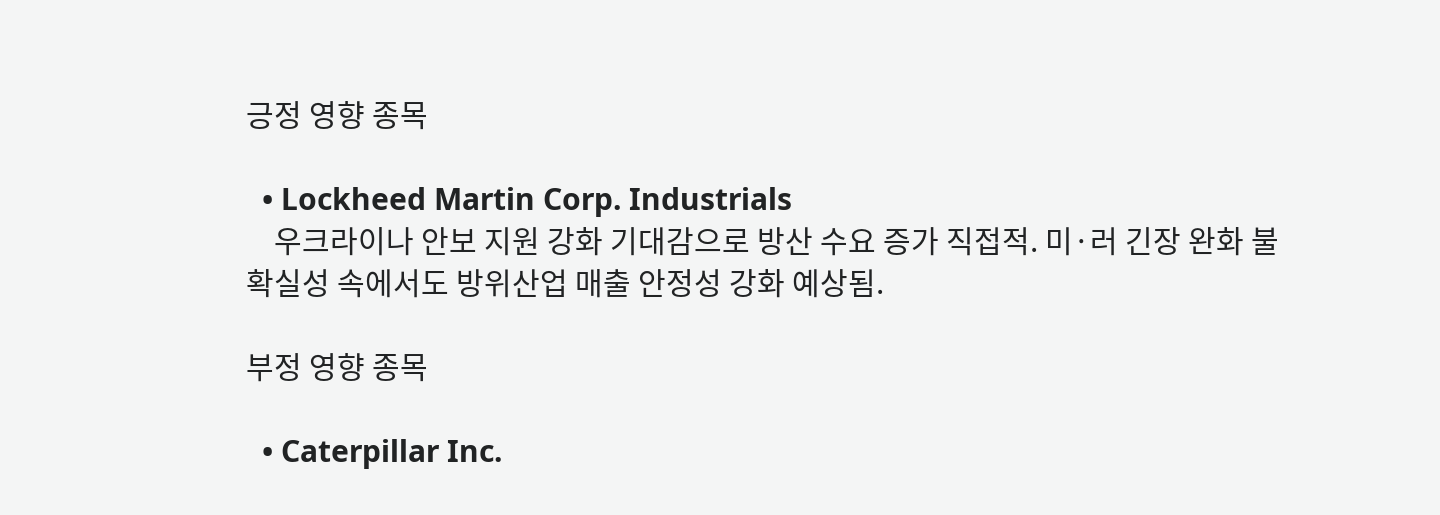긍정 영향 종목

  • Lockheed Martin Corp. Industrials
    우크라이나 안보 지원 강화 기대감으로 방산 수요 증가 직접적. 미·러 긴장 완화 불확실성 속에서도 방위산업 매출 안정성 강화 예상됨.

부정 영향 종목

  • Caterpillar Inc.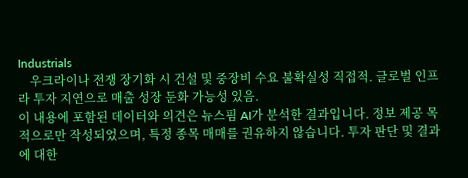Industrials
    우크라이나 전쟁 장기화 시 건설 및 중장비 수요 불확실성 직접적. 글로벌 인프라 투자 지연으로 매출 성장 둔화 가능성 있음.
이 내용에 포함된 데이터와 의견은 뉴스핌 AI가 분석한 결과입니다. 정보 제공 목적으로만 작성되었으며, 특정 종목 매매를 권유하지 않습니다. 투자 판단 및 결과에 대한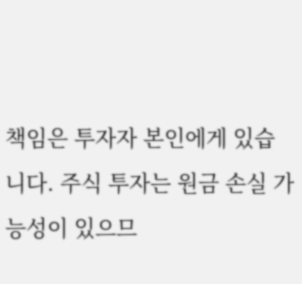책임은 투자자 본인에게 있습니다. 주식 투자는 원금 손실 가능성이 있으므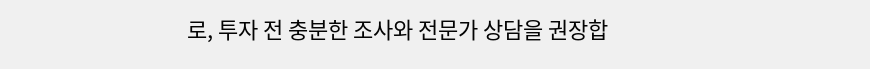로, 투자 전 충분한 조사와 전문가 상담을 권장합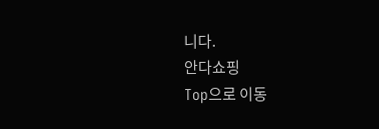니다.
안다쇼핑
Top으로 이동